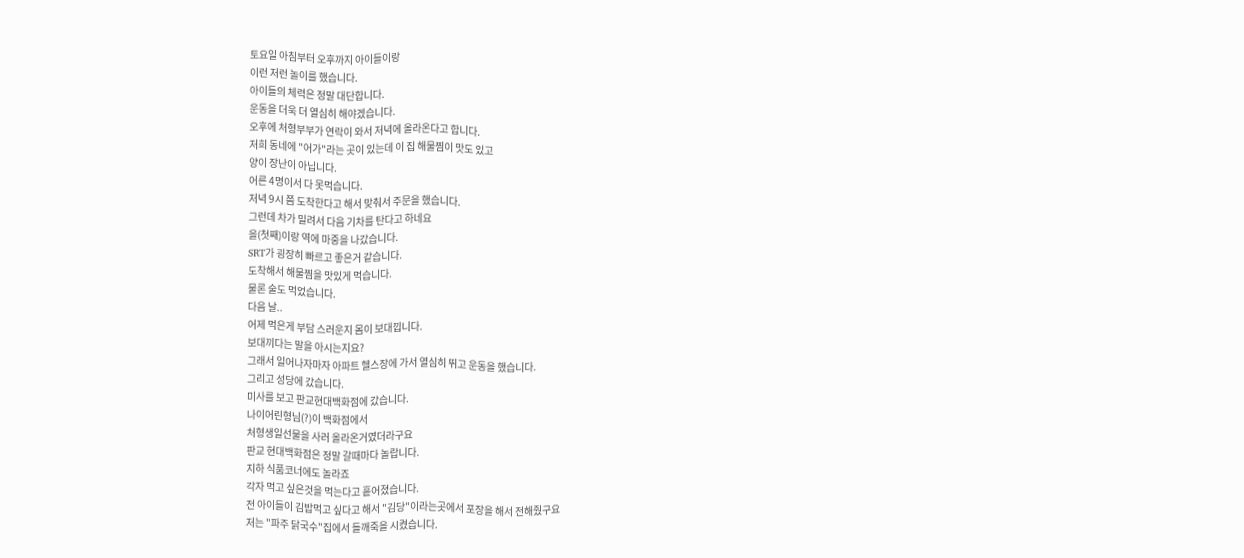토요일 아침부터 오후까지 아이들이랑
이런 저런 놀이를 했습니다.
아이들의 체력은 정말 대단합니다.
운동을 더욱 더 열심히 해야겠습니다.
오후에 처형부부가 연락이 와서 저녁에 올라온다고 합니다.
저희 동네에 "어가"라는 곳이 있는데 이 집 해물찜이 맛도 있고
양이 장난이 아닙니다.
어른 4명이서 다 못먹습니다.
저녁 9시 쯤 도착한다고 해서 맞춰서 주문을 했습니다.
그런데 차가 밀려서 다음 기차를 탄다고 하네요
을(첫째)이랑 역에 마중을 나갔습니다.
SRT가 굉장히 빠르고 좋은거 같습니다.
도착해서 해물찜을 맛있게 먹습니다.
물론 술도 먹었습니다.
다음 날..
어제 먹은게 부담 스러운지 몸이 보대낍니다.
보대끼다는 말을 아시는지요?
그래서 일어나자마자 아파트 헬스장에 가서 열심히 뛰고 운동을 했습니다.
그리고 성당에 갔습니다.
미사를 보고 판교현대백화점에 갔습니다.
나이어린형님(?)이 백화점에서
처형생일선물을 사러 올라온거였더라구요
판교 현대백화점은 정말 갈때마다 놀랍니다.
지하 식품코너에도 놀라죠
각자 먹고 싶은것을 먹는다고 흩어졌습니다.
전 아이들이 김밥먹고 싶다고 해서 "김당"이라는곳에서 포장을 해서 전해줬구요
저는 "파주 닭국수"집에서 들깨죽을 시켰습니다.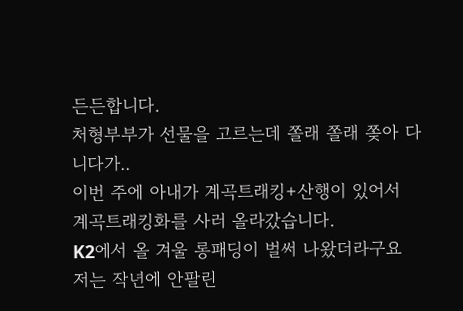든든합니다.
처형부부가 선물을 고르는데 쫄래 쫄래 쫒아 다니다가..
이번 주에 아내가 계곡트래킹+산행이 있어서
계곡트래킹화를 사러 올라갔습니다.
K2에서 올 겨울 롱패딩이 벌써 나왔더라구요
저는 작년에 안팔린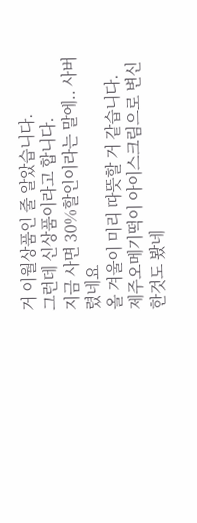거 이월상품인 줄 알았습니다.
그런데 신상품이라고 합니다.
지금 사면 30%할인이라는 말에.. 사버렸네요
올 겨울이 미리 따뜻할 거 같습니다.
제주오메기떡이 아이스크림으로 변신한것도 봤네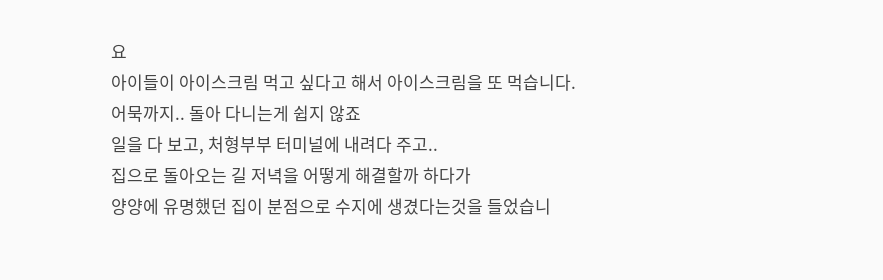요
아이들이 아이스크림 먹고 싶다고 해서 아이스크림을 또 먹습니다.
어묵까지.. 돌아 다니는게 쉽지 않죠
일을 다 보고, 처형부부 터미널에 내려다 주고..
집으로 돌아오는 길 저녁을 어떻게 해결할까 하다가
양양에 유명했던 집이 분점으로 수지에 생겼다는것을 들었습니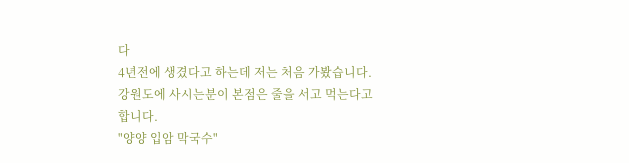다
4년전에 생겼다고 하는데 저는 처음 가봤습니다.
강원도에 사시는분이 본점은 줄을 서고 먹는다고 합니다.
"양양 입암 막국수"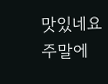맛있네요
주말에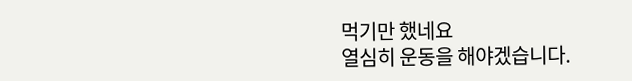먹기만 했네요
열심히 운동을 해야겠습니다.